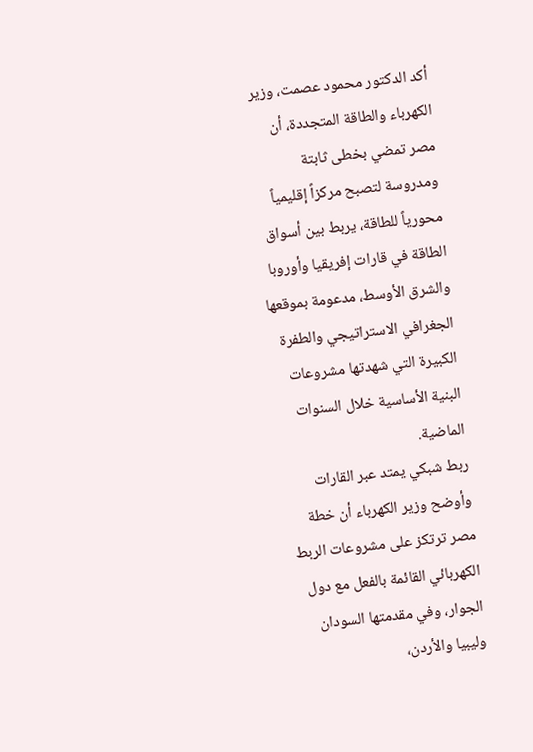أكد الدكتور محمود عصمت، وزير الكهرباء والطاقة المتجددة، أن مصر تمضي بخطى ثابتة ومدروسة لتصبح مركزاً إقليمياً محورياً للطاقة، يربط بين أسواق الطاقة في قارات إفريقيا وأوروبا والشرق الأوسط، مدعومة بموقعها الجغرافي الاستراتيجي والطفرة الكبيرة التي شهدتها مشروعات البنية الأساسية خلال السنوات الماضية.
ربط شبكي يمتد عبر القارات
وأوضح وزير الكهرباء أن خطة مصر ترتكز على مشروعات الربط الكهربائي القائمة بالفعل مع دول الجوار، وفي مقدمتها السودان وليبيا والأردن،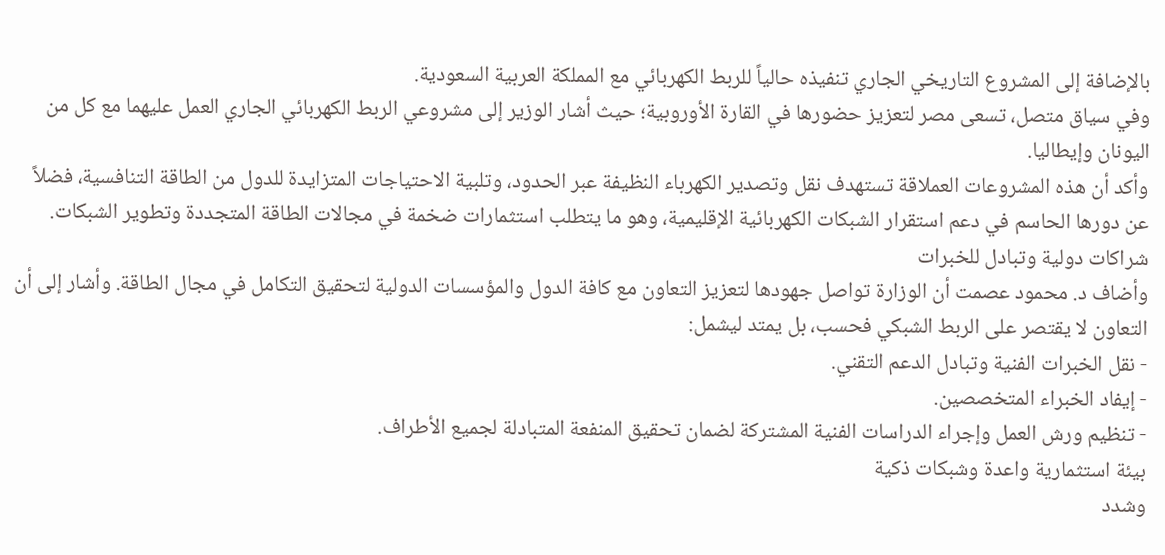بالإضافة إلى المشروع التاريخي الجاري تنفيذه حالياً للربط الكهربائي مع المملكة العربية السعودية.
وفي سياق متصل، تسعى مصر لتعزيز حضورها في القارة الأوروبية؛ حيث أشار الوزير إلى مشروعي الربط الكهربائي الجاري العمل عليهما مع كل من اليونان وإيطاليا.
وأكد أن هذه المشروعات العملاقة تستهدف نقل وتصدير الكهرباء النظيفة عبر الحدود، وتلبية الاحتياجات المتزايدة للدول من الطاقة التنافسية، فضلاً عن دورها الحاسم في دعم استقرار الشبكات الكهربائية الإقليمية، وهو ما يتطلب استثمارات ضخمة في مجالات الطاقة المتجددة وتطوير الشبكات.
شراكات دولية وتبادل للخبرات
وأضاف د. محمود عصمت أن الوزارة تواصل جهودها لتعزيز التعاون مع كافة الدول والمؤسسات الدولية لتحقيق التكامل في مجال الطاقة. وأشار إلى أن التعاون لا يقتصر على الربط الشبكي فحسب، بل يمتد ليشمل:
- نقل الخبرات الفنية وتبادل الدعم التقني.
- إيفاد الخبراء المتخصصين.
- تنظيم ورش العمل وإجراء الدراسات الفنية المشتركة لضمان تحقيق المنفعة المتبادلة لجميع الأطراف.
بيئة استثمارية واعدة وشبكات ذكية
وشدد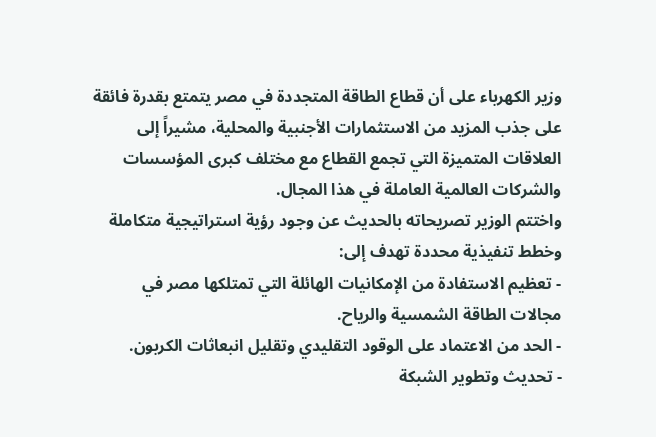وزير الكهرباء على أن قطاع الطاقة المتجددة في مصر يتمتع بقدرة فائقة على جذب المزيد من الاستثمارات الأجنبية والمحلية، مشيراً إلى العلاقات المتميزة التي تجمع القطاع مع مختلف كبرى المؤسسات والشركات العالمية العاملة في هذا المجال.
واختتم الوزير تصريحاته بالحديث عن وجود رؤية استراتيجية متكاملة وخطط تنفيذية محددة تهدف إلى:
- تعظيم الاستفادة من الإمكانيات الهائلة التي تمتلكها مصر في مجالات الطاقة الشمسية والرياح.
- الحد من الاعتماد على الوقود التقليدي وتقليل انبعاثات الكربون.
- تحديث وتطوير الشبكة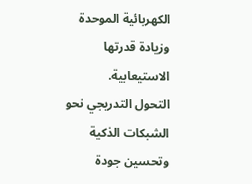الكهربائية الموحدة وزيادة قدرتها الاستيعابية.
التحول التدريجي نحو الشبكات الذكية وتحسين جودة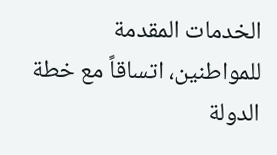الخدمات المقدمة للمواطنين، اتساقاً مع خطة الدولة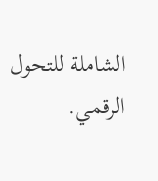الشاملة للتحول الرقمي.